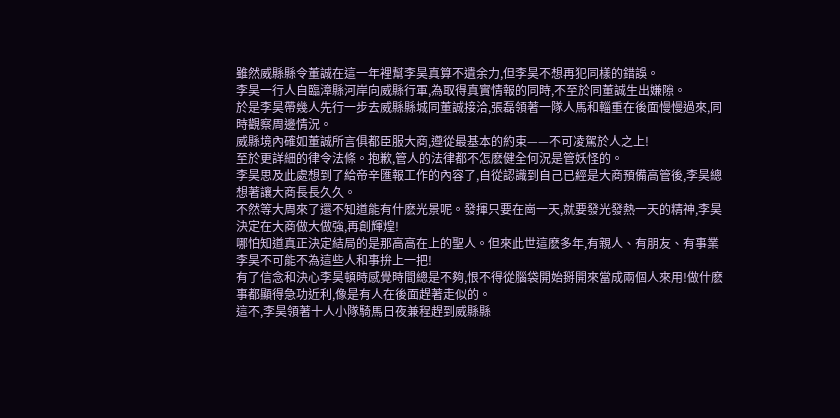雖然威縣縣令董誠在這一年裡幫李昊真算不遺余力,但李昊不想再犯同樣的錯誤。
李昊一行人自臨漳縣河岸向威縣行軍,為取得真實情報的同時,不至於同董誠生出嫌隙。
於是李昊帶幾人先行一步去威縣縣城同董誠接洽,張磊領著一隊人馬和輜重在後面慢慢過來,同時觀察周邊情況。
威縣境內確如董誠所言俱都臣服大商,遵從最基本的約束——不可凌駕於人之上!
至於更詳細的律令法條。抱歉,管人的法律都不怎麽健全何況是管妖怪的。
李昊思及此處想到了給帝辛匯報工作的內容了,自從認識到自己已經是大商預備高管後,李昊總想著讓大商長長久久。
不然等大周來了還不知道能有什麽光景呢。發揮只要在崗一天,就要發光發熱一天的精神,李昊決定在大商做大做強,再創輝煌!
哪怕知道真正決定結局的是那高高在上的聖人。但來此世這麽多年,有親人、有朋友、有事業李昊不可能不為這些人和事拚上一把!
有了信念和決心李昊頓時感覺時間總是不夠,恨不得從腦袋開始掰開來當成兩個人來用!做什麽事都顯得急功近利,像是有人在後面趕著走似的。
這不,李昊領著十人小隊騎馬日夜兼程趕到威縣縣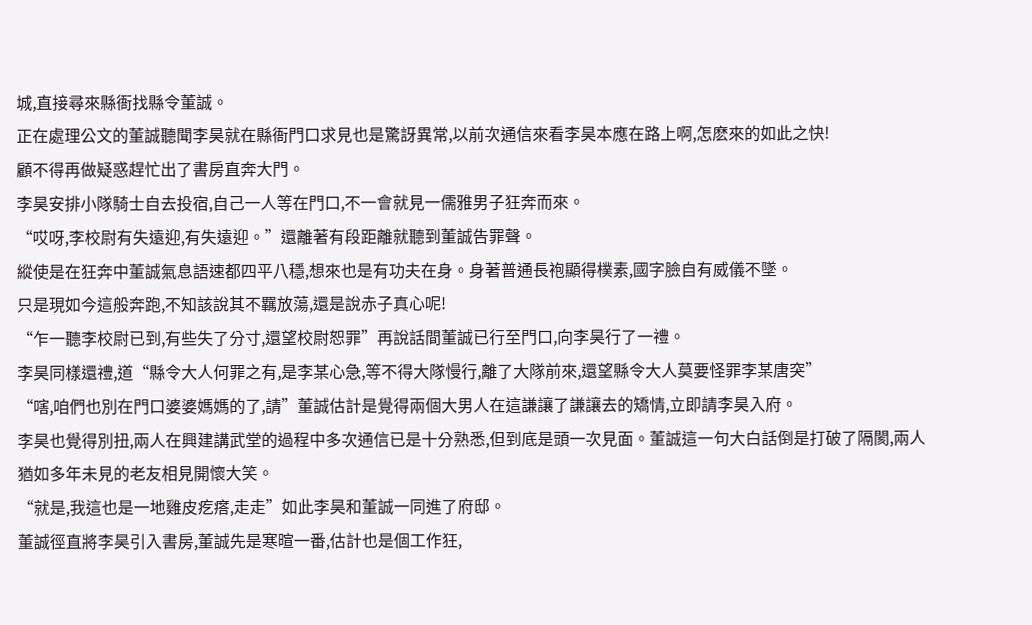城,直接尋來縣衙找縣令董誠。
正在處理公文的董誠聽聞李昊就在縣衙門口求見也是驚訝異常,以前次通信來看李昊本應在路上啊,怎麽來的如此之快!
顧不得再做疑惑趕忙出了書房直奔大門。
李昊安排小隊騎士自去投宿,自己一人等在門口,不一會就見一儒雅男子狂奔而來。
“哎呀,李校尉有失遠迎,有失遠迎。”還離著有段距離就聽到董誠告罪聲。
縱使是在狂奔中董誠氣息語速都四平八穩,想來也是有功夫在身。身著普通長袍顯得樸素,國字臉自有威儀不墜。
只是現如今這般奔跑,不知該說其不羈放蕩,還是說赤子真心呢!
“乍一聽李校尉已到,有些失了分寸,還望校尉恕罪”再說話間董誠已行至門口,向李昊行了一禮。
李昊同樣還禮,道“縣令大人何罪之有,是李某心急,等不得大隊慢行,離了大隊前來,還望縣令大人莫要怪罪李某唐突”
“嗐,咱們也別在門口婆婆媽媽的了,請”董誠估計是覺得兩個大男人在這謙讓了謙讓去的矯情,立即請李昊入府。
李昊也覺得別扭,兩人在興建講武堂的過程中多次通信已是十分熟悉,但到底是頭一次見面。董誠這一句大白話倒是打破了隔閡,兩人猶如多年未見的老友相見開懷大笑。
“就是,我這也是一地雞皮疙瘩,走走”如此李昊和董誠一同進了府邸。
董誠徑直將李昊引入書房,董誠先是寒暄一番,估計也是個工作狂,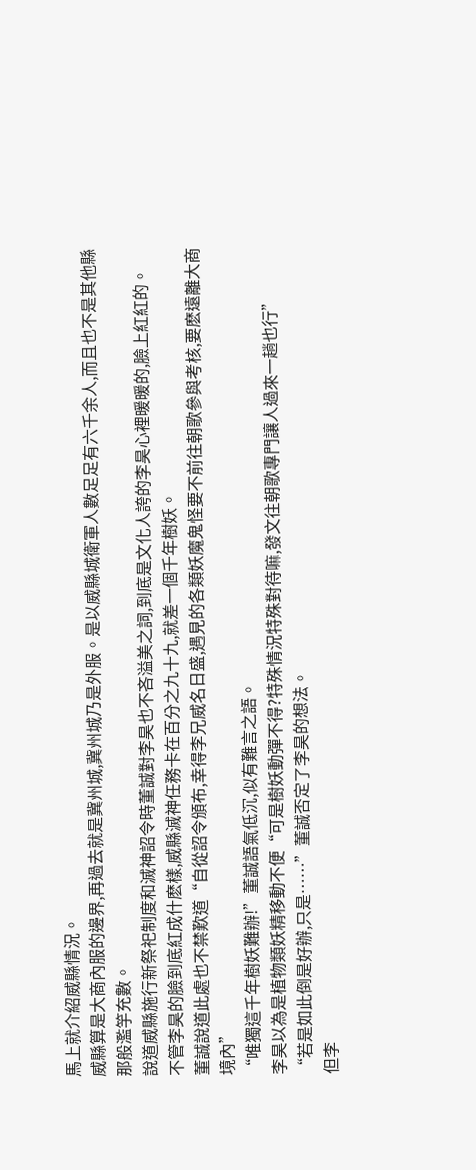馬上就介紹威縣情況。
威縣算是大商內服的邊界,再過去就是冀州城,冀州城乃是外服。是以威縣城衛軍人數足足有六千余人,而且也不是其他縣那般濫竽充數。
說道威縣施行新祭祀制度和滅神詔令時董誠對李昊也不吝溢美之詞,到底是文化人誇的李昊心裡暖暖的,臉上紅紅的。
不管李昊的臉到底紅成什麽樣,威縣滅神任務卡在百分之九十九,就差一個千年樹妖。
董誠說道此處也不禁歎道“自從詔令頒布,幸得李兄威名日盛,遇見的各類妖魔鬼怪要不前往朝歌參與考核,要麽遠離大商境內”
“唯獨這千年樹妖難辦!”董誠語氣低沉,似有難言之語。
李昊以為是植物類妖精移動不便“可是樹妖動彈不得?特殊情況特殊對待嘛,發文往朝歌專門讓人過來一趟也行”
“若是如此倒是好辦,只是……”董誠否定了李昊的想法。
但李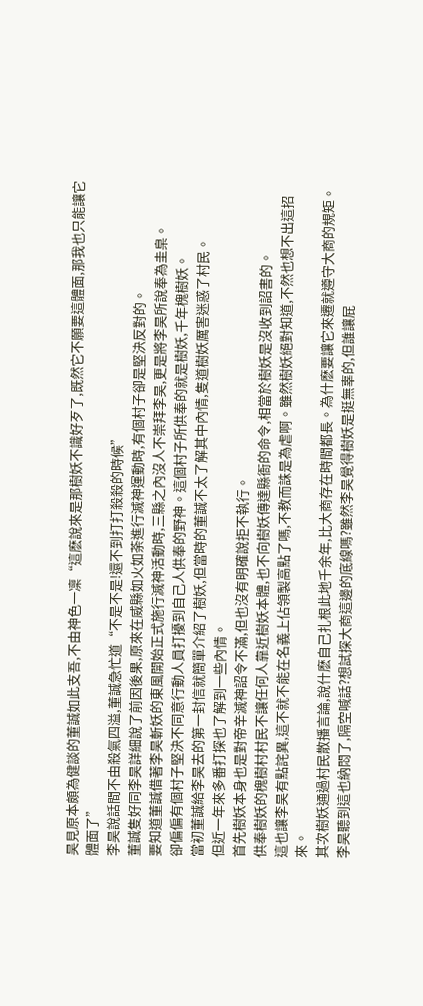昊見原本頗為健談的董誠如此支吾,不由神色一凜“這麽說來是那樹妖不識好歹了,既然它不願要這體面,那我也只能讓它體面了”
李昊說話間不由殺氣四溢,董誠急忙道“不是不是!還不到打打殺殺的時候”
董誠隻好同李昊詳細說了前因後果,原來在威縣如火如荼進行滅神運動時,有個村子卻是堅決反對的。
要知道董誠借著李昊斬妖的東風開始正式施行滅神活動時,三縣之內沒人不崇拜李昊,更是將李昊所說奉為圭臬。
卻偏偏有個村子堅決不同意行動人員打擾到自己人供奉的野神。這個村子所供奉的就是樹妖,千年槐樹妖。
當初董誠給李昊去的第一封信就簡單介紹了樹妖,但當時的董誠不太了解其中內情,隻道樹妖厲害迷惑了村民。
但近一年來多番打探也了解到一些內情。
首先樹妖本身也是對帝辛滅神詔令不滿,但也沒有明確說拒不執行。
供奉樹妖的槐樹村村民不讓任何人靠近樹妖本體,也不向樹妖傳達縣衙的命令,相當於樹妖是沒收到詔書的。
這也讓李昊有點詫異,這不就不能在名義上佔領製高點了嗎,不教而誅是為虐啊。雖然樹妖絕對知道,不然也想不出這招來。
其次樹妖通過村民散播言論,說什麽自己扎根此地千余年,比大商存在時間都長。為什麽要讓它來遷就遵守大商的規矩。
李昊聽到這也納悶了,隔空喊話?想試探大商這邊的底線嗎?雖然李昊覺得樹妖是挺無辜的,但誰讓屁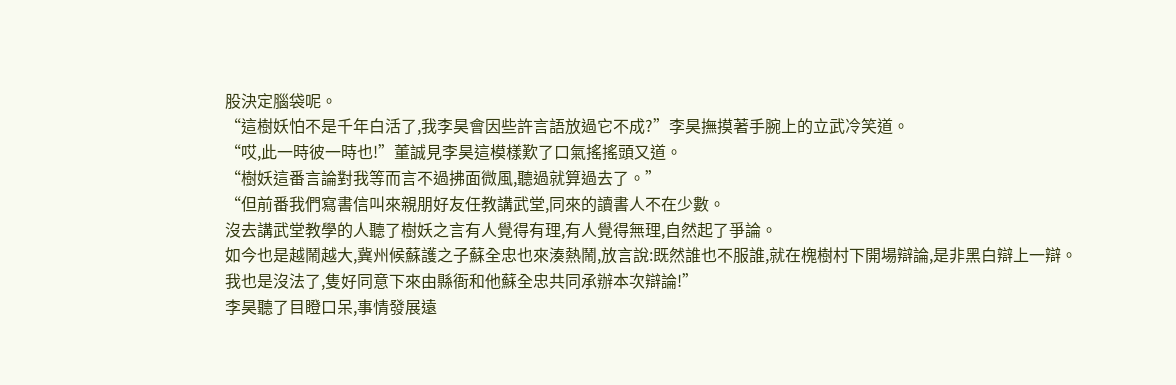股決定腦袋呢。
“這樹妖怕不是千年白活了,我李昊會因些許言語放過它不成?”李昊撫摸著手腕上的立武冷笑道。
“哎,此一時彼一時也!”董誠見李昊這模樣歎了口氣搖搖頭又道。
“樹妖這番言論對我等而言不過拂面微風,聽過就算過去了。”
“但前番我們寫書信叫來親朋好友任教講武堂,同來的讀書人不在少數。
沒去講武堂教學的人聽了樹妖之言有人覺得有理,有人覺得無理,自然起了爭論。
如今也是越鬧越大,冀州候蘇護之子蘇全忠也來湊熱鬧,放言說:既然誰也不服誰,就在槐樹村下開場辯論,是非黑白辯上一辯。
我也是沒法了,隻好同意下來由縣衙和他蘇全忠共同承辦本次辯論!”
李昊聽了目瞪口呆,事情發展遠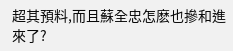超其預料,而且蘇全忠怎麽也摻和進來了?